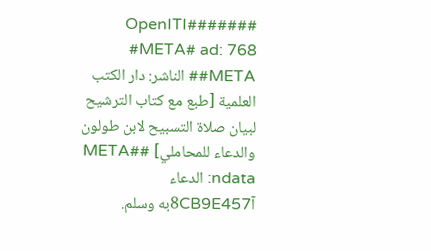######OpenITI# #META# ad: 768 #META# الناشر: دار الكتب العلمية [طبع مع كتاب الترشيح لبيان صلاة التسبيح لابن طولون والدعاء للمحاملي] #META# ndata: الدعاء آ8CB9E457به وسلم.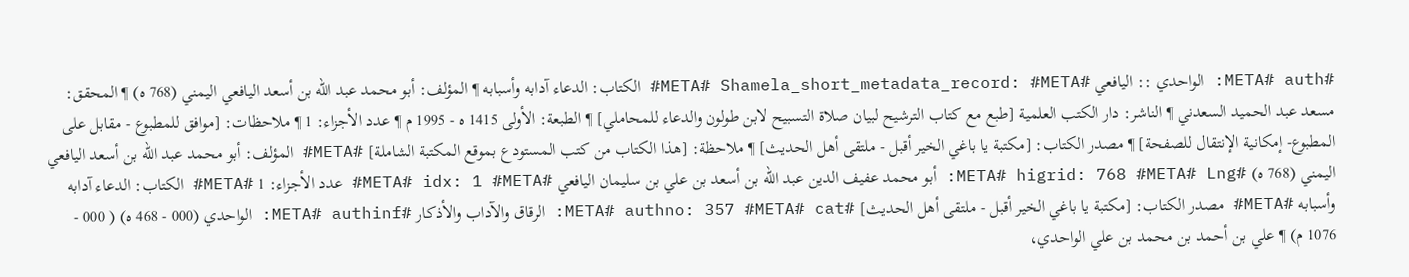#META# auth: الواحدي :: اليافعي #META# Shamela_short_metadata_record: #META# الكتاب: الدعاء آدابه وأسبابه ¶ المؤلف: أبو محمد عبد الله بن أسعد اليافعي اليمني (768 ه) ¶ المحقق: مسعد عبد الحميد السعدني ¶ الناشر: دار الكتب العلمية [طبع مع كتاب الترشيح لبيان صلاة التسبيح لابن طولون والدعاء للمحاملي] ¶ الطبعة: الأولى 1415 ه - 1995 م ¶ عدد الأجزاء: 1 ¶ ملاحظات: [موافق للمطبوع - مقابل على المطبوع- إمكانية الإنتقال للصفحة] ¶ مصدر الكتاب: [مكتبة يا باغي الخير أقبل - ملتقى أهل الحديث] ¶ ملاحظة: [هذا الكتاب من كتب المستودع بموقع المكتبة الشاملة] #META# المؤلف: أبو محمد عبد الله بن أسعد اليافعي اليمني (768 ه) #META# higrid: 768 #META# Lng: أبو محمد عفيف الدين عبد الله بن أسعد بن علي بن سليمان اليافعي #META# idx: 1 #META# عدد الأجزاء: 1 #META# الكتاب: الدعاء آدابه وأسبابه #META# مصدر الكتاب: [مكتبة يا باغي الخير أقبل - ملتقى أهل الحديث] #META# authno: 357 #META# cat: الرقاق والآداب والأذكار #META# authinf: الواحدي (000 - 468 ه) ( 000 - 1076 م) ¶ علي بن أحمد بن محمد بن علي الواحدي،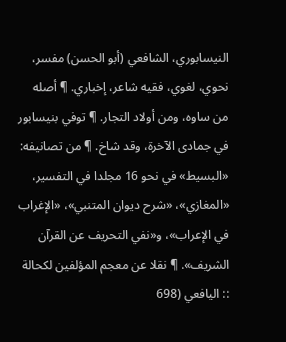النيسابوري، الشافعي (أبو الحسن) مفسر، نحوي، لغوي، فقيه شاعر، إخباري. ¶ أصله من ساوه، ومن أولاد التجار. ¶ توفي بنيسابور في جمادى الآخرة، وقد شاخ. ¶ من تصانيفه: «البسيط» في نحو 16 مجلدا في التفسير، «المغازي»، «شرح ديوان المتنبي»، «الإغراب في الإعراب»، و«نفي التحريف عن القرآن الشريف». ¶ نقلا عن معجم المؤلفين لكحالة :: اليافعي (698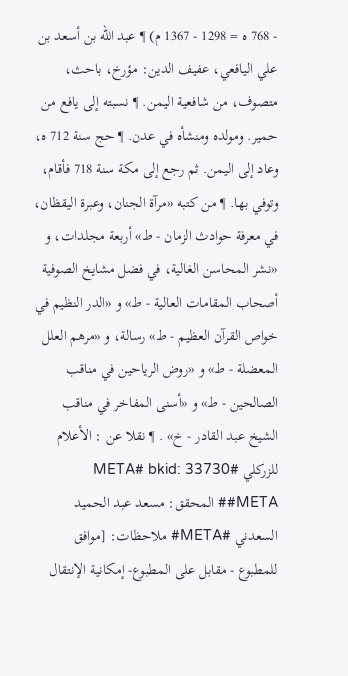- 768 ه = 1298 - 1367 م) ¶ عبد الله بن أسعد بن علي اليافعي، عفيف الدين: مؤرخ، باحث، متصوف، من شافعية اليمن. ¶ نسبته إلى يافع من حمير. ومولده ومنشأه في عدن. ¶ حج سنة 712 ه، وعاد إلى اليمن. ثم رجع إلى مكة سنة 718 فأقام، وتوفي بها. ¶ من كتبه «مرآة الجنان، وعبرة اليقظان، في معرفة حوادث الزمان - ط» أربعة مجلدات، و «نشر المحاسن الغالية، في فضل مشايخ الصوفية أصحاب المقامات العالية - ط» و «الدر النظيم في خواص القرآن العظيم - ط» رسالة، و «مرهم العلل المعضلة - ط» و «روض الرياحين في مناقب الصالحين - ط» و «أسنى المفاخر في مناقب الشيخ عبد القادر - خ» . ¶ نقلا عن : الأعلام للزركلي #META# bkid: 33730 #META# المحقق: مسعد عبد الحميد السعدني #META# ملاحظات: [موافق للمطبوع - مقابل على المطبوع- إمكانية الإنتقال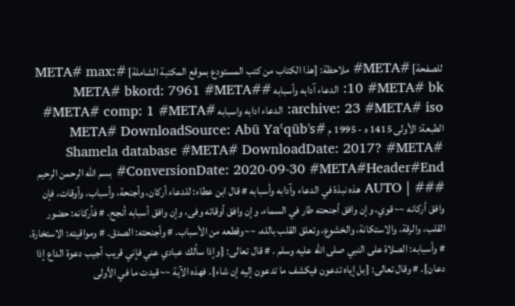للصفحة] #META# ملاحظة: [هذا الكتاب من كتب المستودع بموقع المكتبة الشاملة] #META# max: 10 #META# bk: الدعاء آدابه وأسبابه #META# bkord: 7961 #META# archive: 23 #META# iso: الدعاء ادابه واسبابه #META# comp: 1 #META# الطبعة: الأولى 1415 ه - 1995 م #META# DownloadSource: Abū Yaʿqūb's Shamela database #META# DownloadDate: 2017? #META# ConversionDate: 2020-09-30 #META#Header#End# بسم الله الرحمن الرحيم ### | AUTO هذه نبذة في الدعاء وآدابه وأسبابه # قال ابن عطاء: للدعاء أركان، وأجنحة، وأسباب، وأوقات، فإن وافق أركانه ~~قوي، وإن وافق أجنحته طار في السماء، وإن وافق أوقاته وفى، وإن وافق أسبابه أنجح. # فأركانه: حضور القلب، والرقة، والاستكانة، والخشوع، وتعلق القلب بالله، ~~وقطعه من الأسباب. # وأجنحته: الصدق. # ومواقيته: الاستخارة. # وأسبابه: الصلاة على النبي صلى الله عليه وسلم . # قال تعالى: {وإذا سألك عبادي عني فإني قريب أجيب دعوة الداع إذا دعان}. # وقال تعالى: {بل إياه تدعون فيكشف ما تدعون إليه إن شاء}. فهذه الآية ~~قيدت ما في الأولى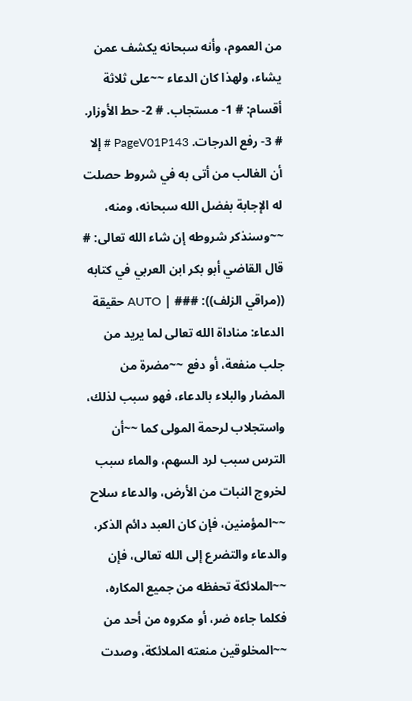من العموم، وأنه سبحانه يكشف عمن يشاء، ولهذا كان الدعاء ~~على ثلاثة أقسام: # 1- مستجاب. # 2- حط الأوزار. # 3- رفع الدرجات. PageV01P143 # إلا أن الغالب من أتى به في شروط حصلت له الإجابة بفضل الله سبحانه، ومنه، ~~وسنذكر شروطه إن شاء الله تعالى: # قال القاضي أبو بكر ابن العربي في كتابه ((مراقي الزلف)): ### | AUTO حقيقة الدعاء: مناداة الله تعالى لما يريد من جلب منفعة، أو دفع ~~مضرة من المضار والبلاء بالدعاء، فهو سبب لذلك، واستجلاب لرحمة المولى كما ~~أن الترس سبب لرد السهم، والماء سبب لخروج النبات من الأرض، والدعاء سلاح ~~المؤمنين، فإن كان العبد دائم الذكر، والدعاء والتضرع إلى الله تعالى، فإن ~~الملائكة تحفظه من جميع المكاره، فكلما جاءه ضر، أو مكروه من أحد من ~~المخلوقين منعته الملائكة، وصدت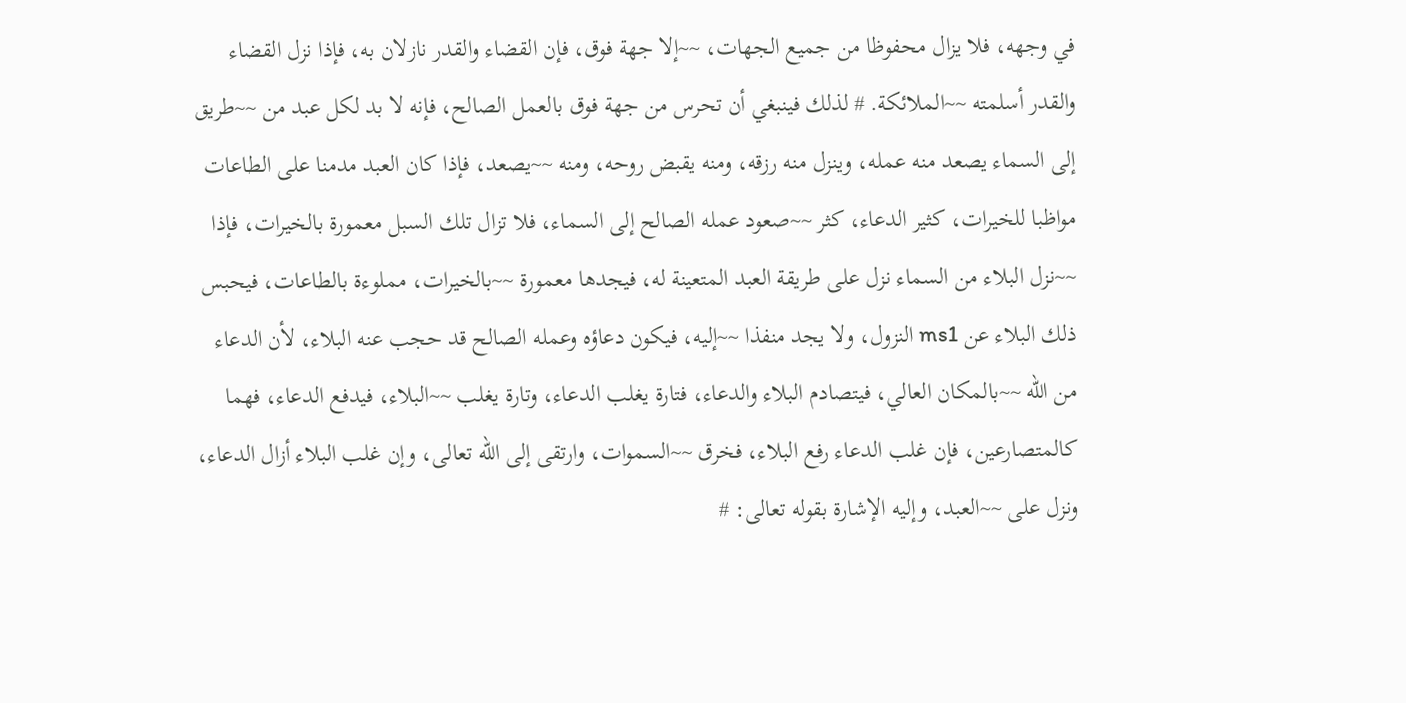في وجهه، فلا يزال محفوظا من جميع الجهات، ~~إلا جهة فوق، فإن القضاء والقدر نازلان به، فإذا نزل القضاء والقدر أسلمته ~~الملائكة. # لذلك فينبغي أن تحرس من جهة فوق بالعمل الصالح، فإنه لا بد لكل عبد من ~~طريق إلى السماء يصعد منه عمله، وينزل منه رزقه، ومنه يقبض روحه، ومنه ~~يصعد، فإذا كان العبد مدمنا على الطاعات مواظبا للخيرات، كثير الدعاء، كثر ~~صعود عمله الصالح إلى السماء، فلا تزال تلك السبل معمورة بالخيرات، فإذا ~~نزل البلاء من السماء نزل على طريقة العبد المتعينة له، فيجدها معمورة ~~بالخيرات، مملوءة بالطاعات، فيحبس ذلك البلاء عن ms1 النزول، ولا يجد منفذا ~~إليه، فيكون دعاؤه وعمله الصالح قد حجب عنه البلاء، لأن الدعاء من الله ~~بالمكان العالي، فيتصادم البلاء والدعاء، فتارة يغلب الدعاء، وتارة يغلب ~~البلاء، فيدفع الدعاء، فهما كالمتصارعين، فإن غلب الدعاء رفع البلاء، فخرق ~~السموات، وارتقى إلى الله تعالى، وإن غلب البلاء أزال الدعاء، ونزل على ~~العبد، وإليه الإشارة بقوله تعالى: #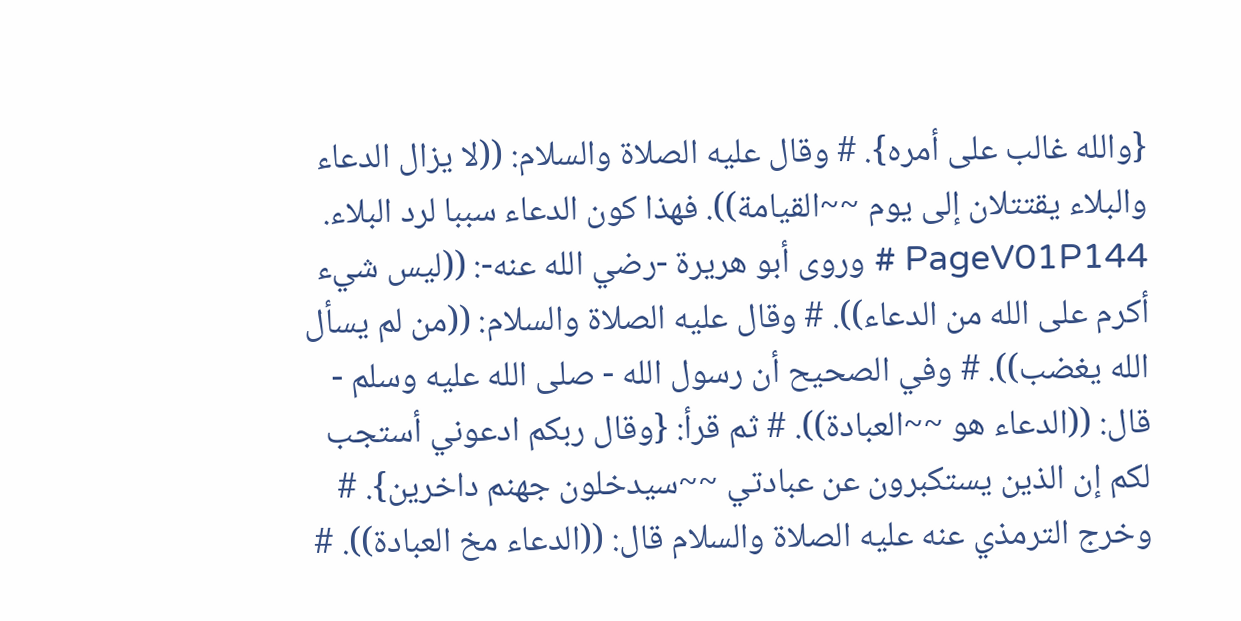{والله غالب على أمره}. # وقال عليه الصلاة والسلام: ((لا يزال الدعاء والبلاء يقتتلان إلى يوم ~~القيامة)). فهذا كون الدعاء سببا لرد البلاء. PageV01P144 # وروى أبو هريرة -رضي الله عنه-: ((ليس شيء أكرم على الله من الدعاء)). # وقال عليه الصلاة والسلام: ((من لم يسأل الله يغضب)). # وفي الصحيح أن رسول الله - صلى الله عليه وسلم - قال: ((الدعاء هو ~~العبادة)). # ثم قرأ: {وقال ربكم ادعوني أستجب لكم إن الذين يستكبرون عن عبادتي ~~سيدخلون جهنم داخرين}. # وخرج الترمذي عنه عليه الصلاة والسلام قال: ((الدعاء مخ العبادة)). #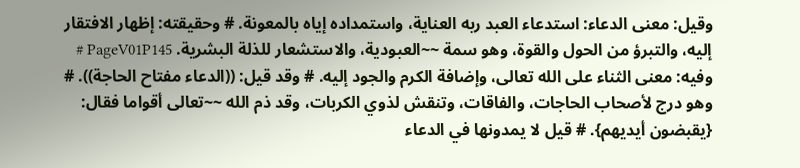وقيل: معنى الدعاء: استدعاء العبد ربه العناية، واستمداده إياه بالمعونة. # وحقيقته: إظهار الافتقار إليه، والتبرؤ من الحول والقوة، وهو سمة ~~العبودية، والاستشعار للذلة البشرية. PageV01P145 # وفيه: معنى الثناء على الله تعالى، وإضافة الكرم والجود إليه. # وقد قيل: ((الدعاء مفتاح الحاجة)). # وهو درج لأصحاب الحاجات، والفاقات، وتنقش لذوي الكربات، وقد ذم الله ~~تعالى أقواما فقال: {يقبضون أيديهم}. # قيل لا يمدونها في الدعاء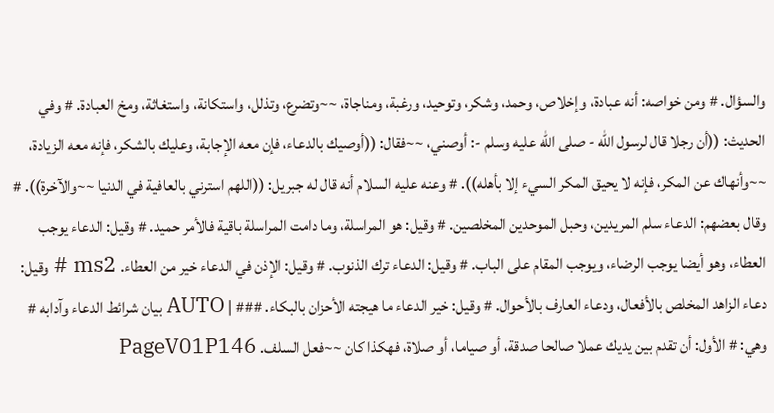والسؤال. # ومن خواصه: أنه عبادة، وإخلاص، وحمد، وشكر، وتوحيد، ورغبة، ومناجاة، ~~وتضرع، وتذلل، واستكانة، واستغاثة، ومخ العبادة. # وفي الحديث: ((أن رجلا قال لرسول الله - صلى الله عليه وسلم -: أوصني، ~~فقال: ((أوصيك بالدعاء، فإن معه الإجابة، وعليك بالشكر، فإنه معه الزيادة، ~~وأنهاك عن المكر، فإنه لا يحيق المكر السيء إلا بأهله)). # وعنه عليه السلام أنه قال له جبريل: ((اللهم استرني بالعافية في الدنيا ~~والآخرة)). # وقال بعضهم: الدعاء سلم المريدين، وحبل الموحدين المخلصين. # وقيل: هو المراسلة، وما دامت المراسلة باقية فالأمر حميد. # وقيل: الدعاء يوجب العطاء، وهو أيضا يوجب الرضاء، ويوجب المقام على الباب. # وقيل: الدعاء ترك الذنوب. # وقيل: الإذن في الدعاء خير من العطاء. ms2 # وقيل: دعاء الزاهد المخلص بالأفعال، ودعاء العارف بالأحوال. # وقيل: خير الدعاء ما هيجته الأحزان بالبكاء. ### | AUTO بيان شرائط الدعاء وآدابه # وهي: # الأول: أن تقدم بين يديك عملا صالحا صدقة، أو صياما، أو صلاة، فهكذا كان ~~فعل السلف. PageV01P146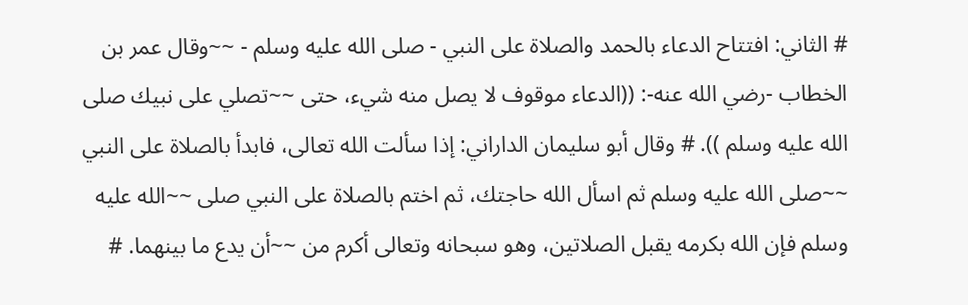# الثاني: افتتاح الدعاء بالحمد والصلاة على النبي - صلى الله عليه وسلم - ~~وقال عمر بن الخطاب -رضي الله عنه-: ((الدعاء موقوف لا يصل منه شيء، حتى ~~تصلي على نبيك صلى الله عليه وسلم )). # وقال أبو سليمان الداراني: إذا سألت الله تعالى، فابدأ بالصلاة على النبي ~~صلى الله عليه وسلم ثم اسأل الله حاجتك، ثم اختم بالصلاة على النبي صلى ~~الله عليه وسلم فإن الله بكرمه يقبل الصلاتين، وهو سبحانه وتعالى أكرم من ~~أن يدع ما بينهما. #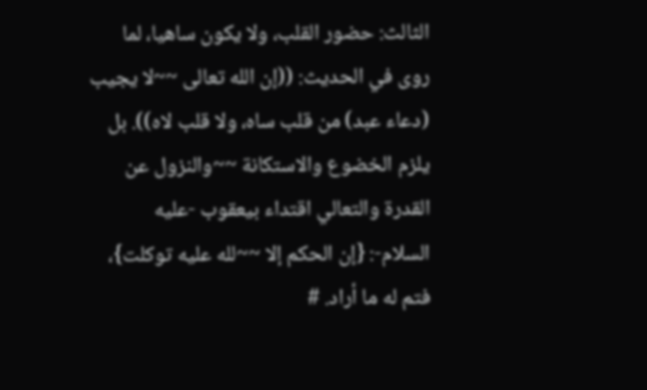الثالث: حضور القلب، ولا يكون ساهيا، لما روى في الحديث: ((إن الله تعالى ~~لا يجيب (دعاء عبد) من قلب ساه، ولا قلب لاه)). بل يلزم الخضوع والاستكانة ~~والنزول عن القدرة والتعالي اقتداء بيعقوب -عليه السلام-: {إن الحكم إلا ~~لله عليه توكلت}، فتم له ما أراد. #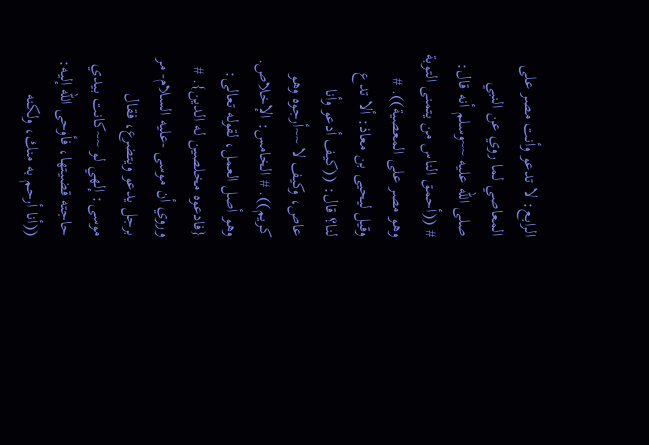الرابع: لا تدعو وأنت مصر على المعاصي لما روي عن النبي صلى الله عليه ~~وسلم أنه قال: # ((أحمق الناس من يتمنى التوبة وهو مصر على المعصية)). # وقيل ليحيى بن معاذ: ألا تدع لنا؟ قال: ((كيف أدعو وأنا عاص، وكيف لا ~~أرجوه وهو كريم)). # الخامس: الإخلاص. وهو أصل العمل، لقوله تعالى: {فادعوه مخلصين له الدين}. # وروي أن موسى -عليه السلام- مر برجل يدعو ويتضرع، فقال موسى: إلهي لو ~~كانت بيدي حاجته قضيتها، فأوحى الله إليه: ((أنا أرحم به منك، ولكنه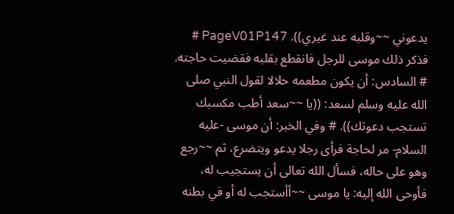يدعوني ~~وقلبه عند غيري)). PageV01P147 # فذكر ذلك موسى للرجل فانقطع بقلبه فقضيت حاجته. # السادس: أن يكون مطعمه حلالا لقول النبي صلى الله عليه وسلم لسعد: ((يا ~~سعد أطب مكسبك تستجب دعوتك)). # وفي الخبر: أن موسى -عليه السلام- مر لحاجة فرأى رجلا يدعو ويتضرع، ثم ~~رجع وهو على حاله، فسأل الله تعالى أن يستجيب له، فأوحى الله إليه: يا موسى ~~أأستجب له أو في بطنه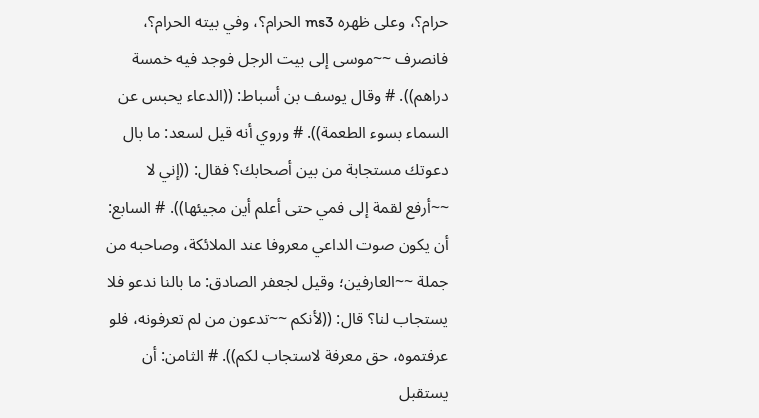حرام؟، وعلى ظهره ms3 الحرام؟، وفي بيته الحرام؟، فانصرف ~~موسى إلى بيت الرجل فوجد فيه خمسة دراهم)). # وقال يوسف بن أسباط: ((الدعاء يحبس عن السماء بسوء الطعمة)). # وروي أنه قيل لسعد: ما بال دعوتك مستجابة من بين أصحابك؟ فقال: ((إني لا ~~أرفع لقمة إلى فمي حتى أعلم أين مجيئها)). # السابع: أن يكون صوت الداعي معروفا عند الملائكة، وصاحبه من جملة ~~العارفين؛ وقيل لجعفر الصادق: ما بالنا ندعو فلا يستجاب لنا؟ قال: ((لأنكم ~~تدعون من لم تعرفونه، فلو عرفتموه، حق معرفة لاستجاب لكم)). # الثامن: أن يستقبل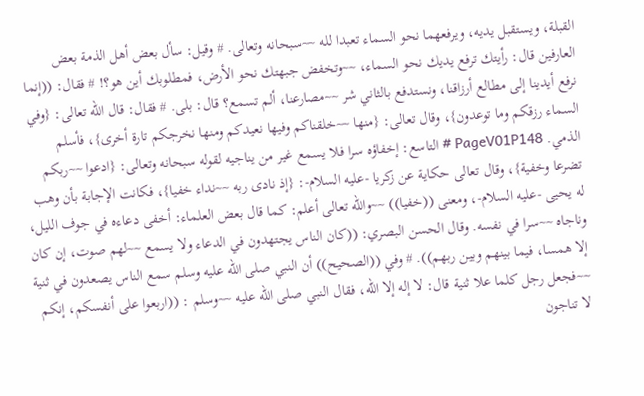القبلة، ويستقبل يديه، ويرفعهما نحو السماء تعبدا لله ~~سبحانه وتعالى. # وقيل: سأل بعض أهل الذمة بعض العارفين قال: رأيتك ترفع يديك نحو السماء، ~~وتخفض جبهتك نحو الأرض، فمطلوبك أين هو؟! # فقال: ((إنما نرفع أيدينا إلى مطالع أرزاقنا، ونستدفع بالثاني شر ~~مصارعنا، ألم تسمع؟ قال: بلى. # فقال: قال الله تعالى: {وفي السماء رزقكم وما توعدون}، وقال تعالى: {منها ~~خلقناكم وفيها نعيدكم ومنها نخرجكم تارة أخرى}، فأسلم الذمي. PageV01P148 # التاسع: إخفاؤه سرا فلا يسمع غير من يناجيه لقوله سبحانه وتعالى: {ادعوا ~~ربكم تضرعا وخفية}، وقال تعالى حكاية عن زكريا -عليه السلام-: {إذ نادى ربه ~~نداء خفيا}، فكانت الإجابة بأن وهب له يحيى -عليه السلام-، ومعنى ((خفيا)) ~~والله تعالى أعلم: كما قال بعض العلماء: أخفى دعاءه في جوف الليل، وناجاه ~~سرا في نفسه. وقال الحسن البصري: ((كان الناس يجتهدون في الدعاء ولا يسمع ~~لهم صوت، إن كان إلا همسا، فيما بينهم وبين ربهم)). # وفي ((الصحيح)) أن النبي صلى الله عليه وسلم سمع الناس يصعدون في ثنية ~~فجعل رجل كلما علا ثنية قال: لا إله إلا الله، فقال النبي صلى الله عليه ~~وسلم : ((اربعوا على أنفسكم، إنكم لا تناجون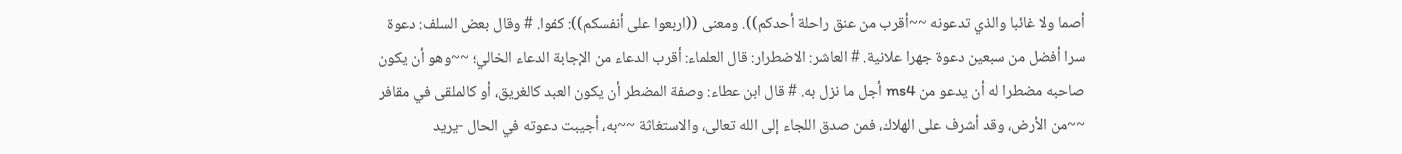أصما ولا غائبا والذي تدعونه ~~أقرب من عنق راحلة أحدكم)). ومعنى ((اربعوا على أنفسكم)): كفوا. # وقال بعض السلف: دعوة سرا أفضل من سبعين دعوة جهرا علانية. # العاشر: الاضطرار: قال العلماء: أقرب الدعاء من الإجابة الدعاء الخالي؛ ~~وهو أن يكون صاحبه مضطرا له أن يدعو من ms4 أجل ما نزل به. # قال ابن عطاء: وصفة المضطر أن يكون العبد كالغريق، أو كالملقى في مقافر ~~من الأرض، وقد أشرف على الهلاك، فمن صدق اللجاء إلى الله تعالى، والاستغاثة ~~به، أجيبت دعوته في الحال -يريد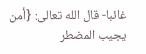غائبا- قال الله تعالى: {أمن يجيب المضطر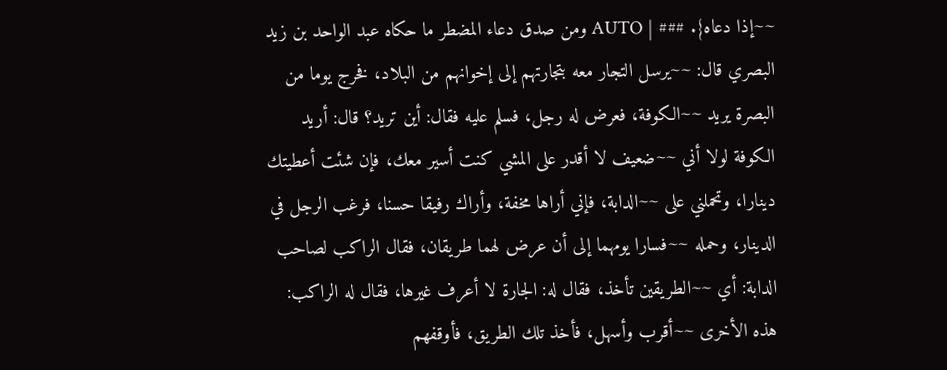~~إذا دعاه}. ### | AUTO ومن صدق دعاء المضطر ما حكاه عبد الواحد بن زيد البصري قال: ~~يرسل التجار معه بتجارتهم إلى إخوانهم من البلاد، فخرج يوما من البصرة يريد ~~الكوفة، فعرض له رجل، فسلم عليه فقال: أين تريد؟ قال: أريد الكوفة لولا أني ~~ضعيف لا أقدر على المشي كنت أسير معك، فإن شئت أعطيتك دينارا، وتحملني على ~~الدابة، فإني أراها مخفة، وأراك رفيقا حسنا، فرغب الرجل في الدينار، وحمله ~~فسارا يومهما إلى أن عرض لهما طريقان، فقال الراكب لصاحب الدابة: أي ~~الطريقين تأخذ، فقال له: الجارة لا أعرف غيرها، فقال له الراكب: هذه الأخرى ~~أقرب وأسهل، فأخذ تلك الطريق، فأوقفهم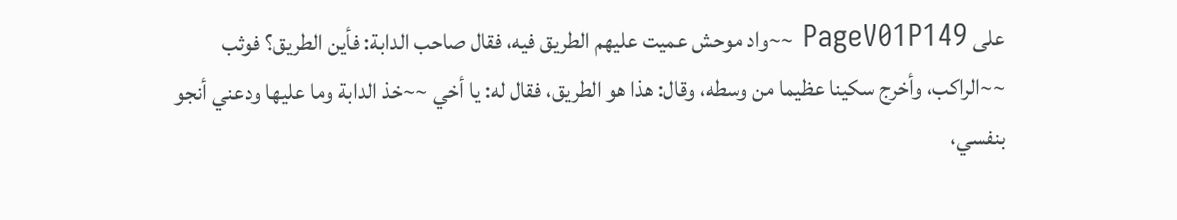على PageV01P149 ~~واد موحش عميت عليهم الطريق فيه، فقال صاحب الدابة: فأين الطريق؟ فوثب ~~الراكب، وأخرج سكينا عظيما من وسطه، وقال: هذا هو الطريق، فقال له: يا أخي ~~خذ الدابة وما عليها ودعني أنجو بنفسي،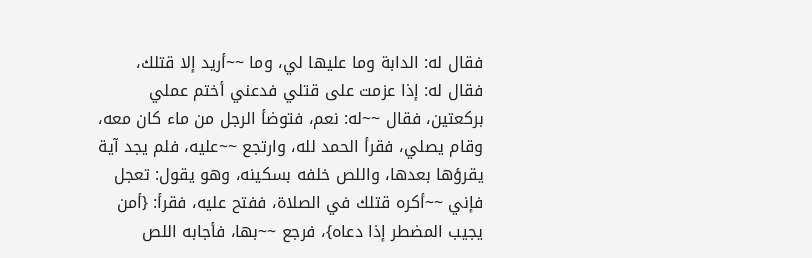فقال له: الدابة وما عليها لي، وما ~~أريد إلا قتلك، فقال له: إذا عزمت على قتلي فدعني أختم عملي بركعتين، فقال ~~له: نعم، فتوضأ الرجل من ماء كان معه، وقام يصلي، فقرأ الحمد لله، وارتجع ~~عليه، فلم يجد آية يقرؤها بعدها، واللص خلفه بسكينه، وهو يقول: تعجل فإني ~~أكره قتلك في الصلاة، ففتح عليه، فقرأ: {أمن يجيب المضطر إذا دعاه}، فرجع ~~بها، فأجابه اللص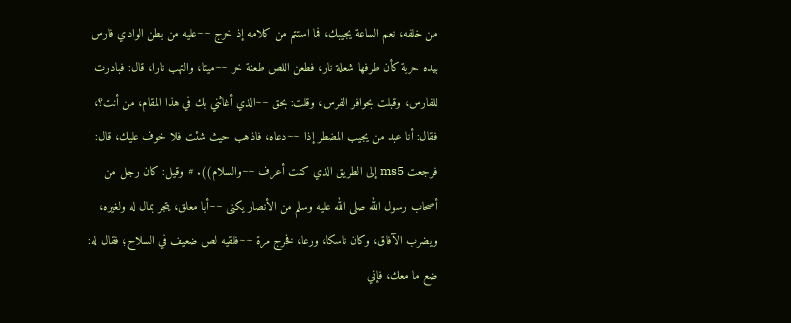من خلفه، نعم الساعة يجيبك، فما استتم من كلامه إذ خرج ~~عليه من بطن الوادي فارس بيده حربة كأن طرفها شعلة نار، فطعن اللص طعنة خر ~~ميتا، والتهب نارا، قال: فبادرت للفارس، وقبلت بحوافر الفرس، وقلت: بحق ~~الذي أغاثني بك في هذا المقام، من أنت؟، فقال: أنا عبد من يجيب المضطر إذا ~~دعاه، فاذهب حيث شئت فلا خوف عليك، قال: فرجعت ms5 إلى الطريق الذي كنت أعرف ~~والسلام)). # وقيل: كان رجل من أصحاب رسول الله صلى الله عليه وسلم من الأنصار يكنى ~~أبا معلق، يتجر بمال له ولغيره، ويضرب الآفاق، وكان ناسكا، ورعا، فخرج مرة ~~فلقيه لص ضعيف في السلاح؛ فقال له: ضع ما معك، فإني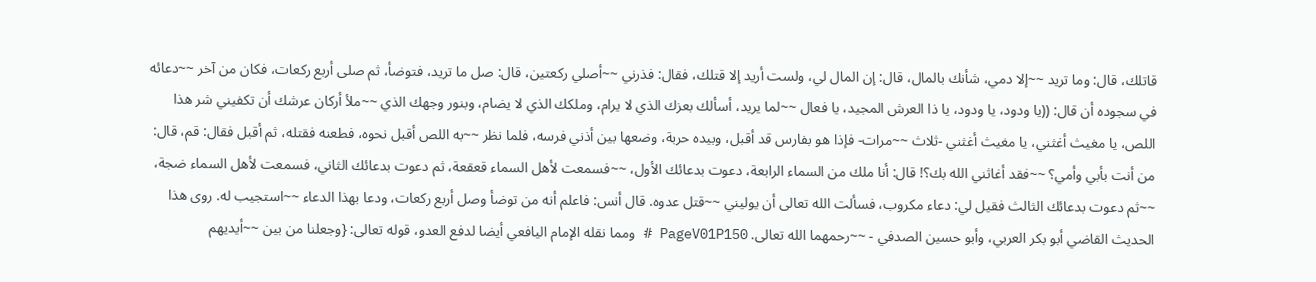قاتلك، قال: وما تريد ~~إلا دمي، شأنك بالمال، قال: إن المال لي، ولست أريد إلا قتلك، فقال: فذرني ~~أصلي ركعتين، قال: صل ما تريد، فتوضأ، ثم صلى أربع ركعات، فكان من آخر ~~دعائه في سجوده أن قال: ((يا ودود، يا ودود، يا ذا العرش المجيد، يا فعال ~~لما يريد، أسألك بعزك الذي لا يرام، وملكك الذي لا يضام، وبنور وجهك الذي ~~ملأ أركان عرشك أن تكفيني شر هذا اللص، يا مغيث أغثني، يا مغيث أغثني -ثلاث ~~مرات- فإذا هو بفارس قد أقبل، وبيده حربة، وضعها بين أذني فرسه، فلما نظر ~~به اللص أقبل نحوه، فطعنه فقتله، ثم أقبل فقال: قم، قال: من أنت بأبي وأمي؟ ~~فقد أغاثني الله بك؟! قال: أنا ملك من السماء الرابعة، دعوت بدعائك الأول، ~~فسمعت لأهل السماء قعقعة، ثم دعوت بدعائك الثاني، فسمعت لأهل السماء ضجة، ~~ثم دعوت بدعائك الثالث فقيل لي: دعاء مكروب، فسألت الله تعالى أن يوليني ~~قتل عدوه. قال أنس: فاعلم أنه من توضأ وصل أربع ركعات، ودعا بهذا الدعاء ~~استجيب له. روى هذا الحديث القاضي أبو بكر العربي، وأبو حسين الصدفي - ~~رحمهما الله تعالى. PageV01P150 # ومما نقله الإمام اليافعي أيضا لدفع العدو، قوله تعالى: {وجعلنا من بين ~~أيديهم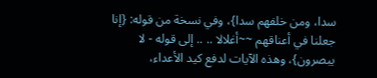سدا، ومن خلفهم سدا}، وفي نسخة من قوله: {إنا جعلنا في أعناقهم ~~أغلالا .. .. إلى قوله - لا يبصرون}، وهذه الآيات لدفع كيد الأعداء،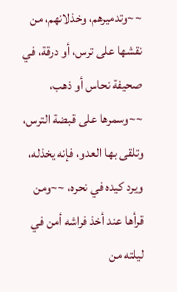~~وتدميرهم، وخذلانهم، من نقشها على ترس، أو درقة، في صحيفة نحاس أو ذهب، ~~وسمرها على قبضة الترس، وتلقى بها العدو، فإنه يخذله، ويرد كيده في نحره، ~~ومن قرأها عند أخذ فراشه أمن في ليلته من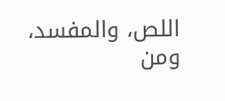اللص، والمفسد، ومن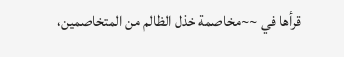قرأها في ~~مخاصمة خذل الظالم من المتخاصمين،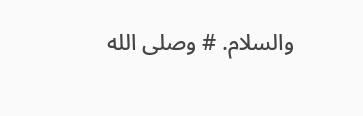والسلام. # وصلى الله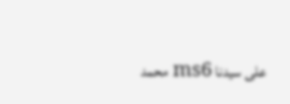على سيدنا ms6 محمد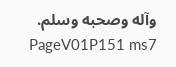وآله وصحبه وسلم. PageV01P151 ms7